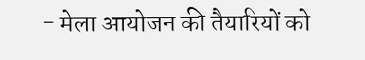- मेला आयोजन की तैयारियों को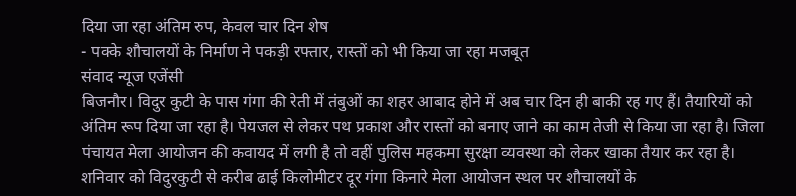दिया जा रहा अंतिम रुप, केवल चार दिन शेष
- पक्के शौचालयों के निर्माण ने पकड़ी रफ्तार, रास्तों को भी किया जा रहा मजबूत
संवाद न्यूज एजेंसी
बिजनौर। विदुर कुटी के पास गंगा की रेती में तंबुओं का शहर आबाद होने में अब चार दिन ही बाकी रह गए हैं। तैयारियों को अंतिम रूप दिया जा रहा है। पेयजल से लेकर पथ प्रकाश और रास्तों को बनाए जाने का काम तेजी से किया जा रहा है। जिला पंचायत मेला आयोजन की कवायद में लगी है तो वहीं पुलिस महकमा सुरक्षा व्यवस्था को लेकर खाका तैयार कर रहा है।
शनिवार को विदुरकुटी से करीब ढाई किलोमीटर दूर गंगा किनारे मेला आयोजन स्थल पर शौचालयों के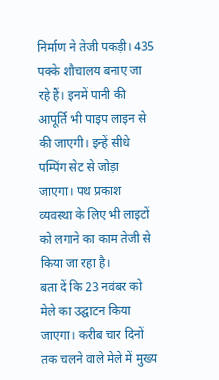निर्माण ने तेजी पकड़ी। 435 पक्के शौचालय बनाए जा रहे हैं। इनमें पानी की आपूर्ति भी पाइप लाइन से की जाएगी। इन्हें सीधे पम्पिंग सेट से जोड़ा जाएगा। पथ प्रकाश व्यवस्था के लिए भी लाइटों को लगाने का काम तेजी से किया जा रहा है।
बता दें कि 23 नवंबर को मेले का उद्घाटन किया जाएगा। करीब चार दिनों तक चलने वाले मेले में मुख्य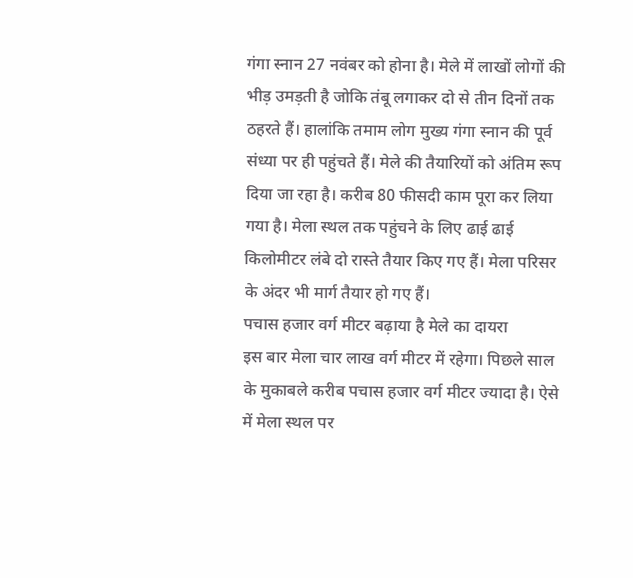गंगा स्नान 27 नवंबर को होना है। मेले में लाखों लोगों की भीड़ उमड़ती है जोकि तंबू लगाकर दो से तीन दिनों तक ठहरते हैं। हालांकि तमाम लोग मुख्य गंगा स्नान की पूर्व संध्या पर ही पहुंचते हैं। मेले की तैयारियों को अंतिम रूप दिया जा रहा है। करीब 80 फीसदी काम पूरा कर लिया गया है। मेला स्थल तक पहुंचने के लिए ढाई ढाई किलोमीटर लंबे दो रास्ते तैयार किए गए हैं। मेला परिसर के अंदर भी मार्ग तैयार हो गए हैं।
पचास हजार वर्ग मीटर बढ़ाया है मेले का दायरा
इस बार मेला चार लाख वर्ग मीटर में रहेगा। पिछले साल के मुकाबले करीब पचास हजार वर्ग मीटर ज्यादा है। ऐसे में मेला स्थल पर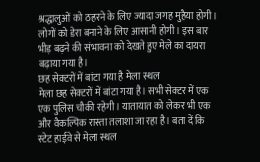श्रद्धालुओं को ठहरने के लिए ज्यादा जगह मुहैया होगी। लोगों को डेरा बनाने के लिए आसानी होगी। इस बार भीड़ बढ़ने की संभावना को देखते हुए मेले का दायरा बढ़ाया गया है।
छह सेक्टरों में बांटा गया है मेला स्थल
मेला छह सेक्टरों में बांटा गया है। सभी सेक्टर में एक एक पुलिस चौकी रहेगी। यातायात को लेकर भी एक और वैकल्पिक रास्ता तलाशा जा रहा है। बता दें कि स्टेट हाईवे से मेला स्थल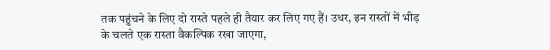तक पहुंचने के लिए दो रास्ते पहले ही तैयार कर लिए गए हैं। उधर, इन रास्तों में भीड़ के चलते एक रास्ता वैकल्पिक रखा जाएगा,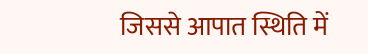जिससे आपात स्थिति में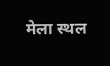मेला स्थल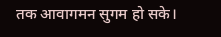तक आवागमन सुगम हो सके।